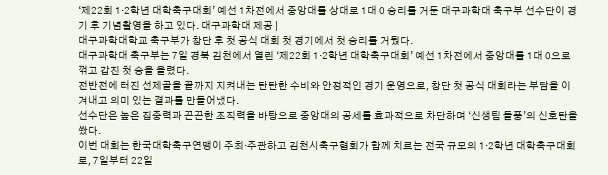‘제22회 1·2학년 대학축구대회’ 예선 1차전에서 중앙대를 상대로 1대 0 승리를 거둔 대구과학대 축구부 선수단이 경기 후 기념촬영을 하고 있다. 대구과학대 제공 |
대구과학대학교 축구부가 창단 후 첫 공식 대회 첫 경기에서 첫 승리를 거뒀다.
대구과학대 축구부는 7일 경북 김천에서 열린 ‘제22회 1·2학년 대학축구대회’ 예선 1차전에서 중앙대를 1대 0으로 꺾고 갑진 첫 승을 올렸다.
전반전에 터진 선제골을 끝까지 지켜내는 탄탄한 수비와 안정적인 경기 운영으로, 창단 첫 공식 대회라는 부담을 이겨내고 의미 있는 결과를 만들어냈다.
선수단은 높은 집중력과 끈끈한 조직력을 바탕으로 중앙대의 공세를 효과적으로 차단하며 ‘신생팀 돌풍’의 신호탄을 쐈다.
이번 대회는 한국대학축구연맹이 주최·주관하고 김천시축구협회가 함께 치르는 전국 규모의 1·2학년 대학축구대회로, 7일부터 22일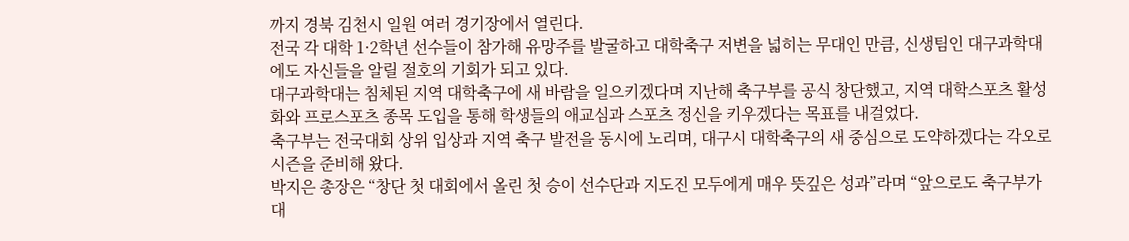까지 경북 김천시 일원 여러 경기장에서 열린다.
전국 각 대학 1·2학년 선수들이 참가해 유망주를 발굴하고 대학축구 저변을 넓히는 무대인 만큼, 신생팀인 대구과학대에도 자신들을 알릴 절호의 기회가 되고 있다.
대구과학대는 침체된 지역 대학축구에 새 바람을 일으키겠다며 지난해 축구부를 공식 창단했고, 지역 대학스포츠 활성화와 프로스포츠 종목 도입을 통해 학생들의 애교심과 스포츠 정신을 키우겠다는 목표를 내걸었다.
축구부는 전국대회 상위 입상과 지역 축구 발전을 동시에 노리며, 대구시 대학축구의 새 중심으로 도약하겠다는 각오로 시즌을 준비해 왔다.
박지은 총장은 “창단 첫 대회에서 올린 첫 승이 선수단과 지도진 모두에게 매우 뜻깊은 성과”라며 “앞으로도 축구부가 대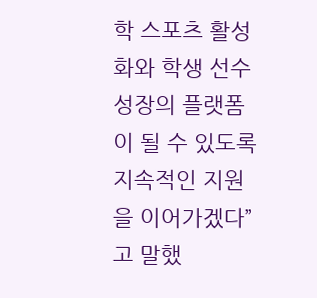학 스포츠 활성화와 학생 선수 성장의 플랫폼이 될 수 있도록 지속적인 지원을 이어가겠다”고 말했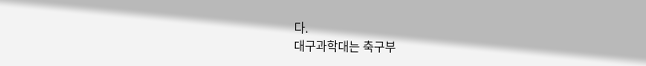다.
대구과학대는 축구부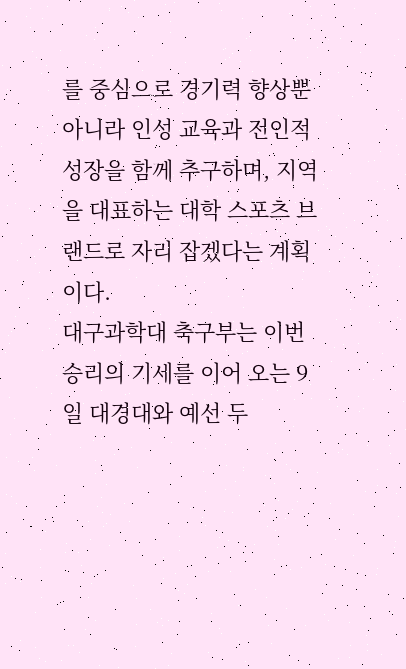를 중심으로 경기력 향상뿐 아니라 인성 교육과 전인적 성장을 함께 추구하며, 지역을 대표하는 대학 스포츠 브랜드로 자리 잡겠다는 계획이다.
대구과학대 축구부는 이번 승리의 기세를 이어 오는 9일 대경대와 예선 두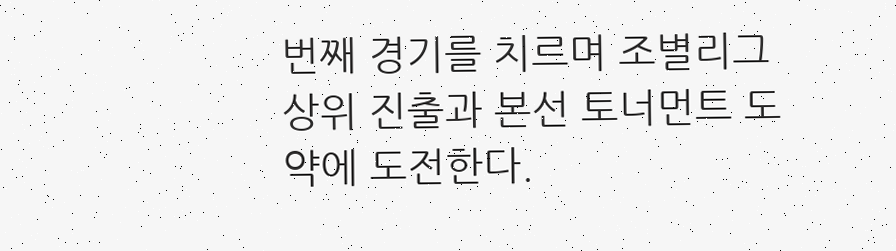번째 경기를 치르며 조별리그 상위 진출과 본선 토너먼트 도약에 도전한다.